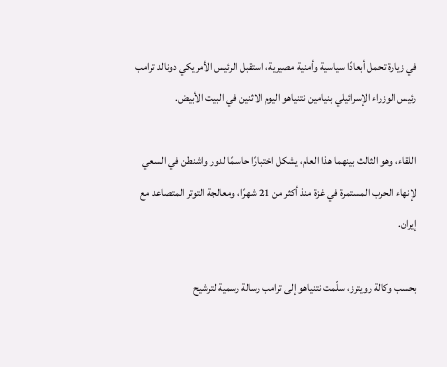في زيارة تحمل أبعادًا سياسية وأمنية مصيرية، استقبل الرئيس الأمريكي دونالد ترامب رئيس الوزراء الإسرائيلي بنيامين نتنياهو اليوم الاثنين في البيت الأبيض.

اللقاء، وهو الثالث بينهما هذا العام، يشكل اختبارًا حاسمًا لدور واشنطن في السعي لإنهاء الحرب المستمرة في غزة منذ أكثر من 21 شهرًا، ومعالجة التوتر المتصاعد مع إيران.

بحسب وكالة رويترز، سلّمت نتنياهو إلى ترامب رسالة رسمية لترشيح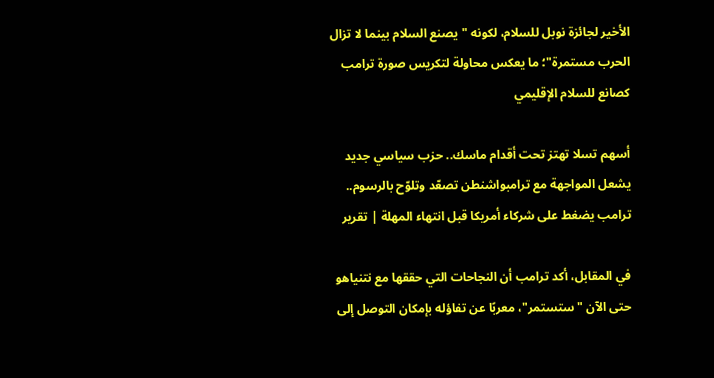الأخير لجائزة نوبل للسلام، لكونه "يصنع السلام بينما لا تزال الحرب مستمرة"؛ ما يعكس محاولة لتكريس صورة ترامب كصانع للسلام الإقليمي

أسهم تسلا تهتز تحت أقدام ماسك.. حزب سياسي جديد يشعل المواجهة مع ترامبواشنطن تصعّد وتلوّح بالرسوم.. ترامب يضغط على شركاء أمريكا قبل انتهاء المهلة | تقرير

في المقابل، أكد ترامب أن النجاحات التي حققها مع نتنياهو حتى الآن "ستستمر"، معربًا عن تفاؤله بإمكان التوصل إلى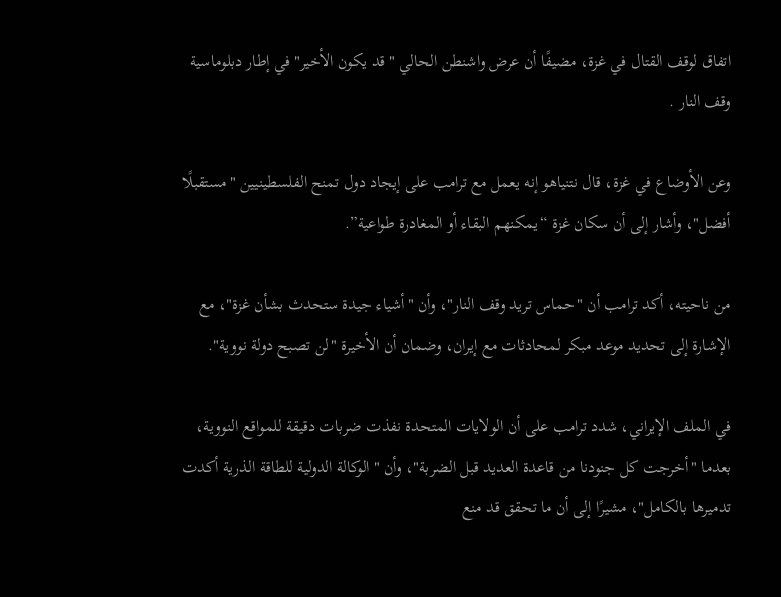اتفاق لوقف القتال في غزة، مضيفًا أن عرض واشنطن الحالي "قد يكون الأخير" في إطار دبلوماسية وقف النار .

وعن الأوضاع في غزة، قال نتنياهو إنه يعمل مع ترامب على إيجاد دول تمنح الفلسطينيين "مستقبلًا أفضل"، وأشار إلى أن سكان غزة “يمكنهم البقاء أو المغادرة طواعية”.

من ناحيته، أكد ترامب أن "حماس تريد وقف النار"، وأن "أشياء جيدة ستحدث بشأن غزة"، مع الإشارة إلى تحديد موعد مبكر لمحادثات مع إيران، وضمان أن الأخيرة "لن تصبح دولة نووية".

في الملف الإيراني، شدد ترامب على أن الولايات المتحدة نفذت ضربات دقيقة للمواقع النووية، بعدما "أخرجت كل جنودنا من قاعدة العديد قبل الضربة"، وأن "الوكالة الدولية للطاقة الذرية أكدت تدميرها بالكامل"، مشيرًا إلى أن ما تحقق قد منع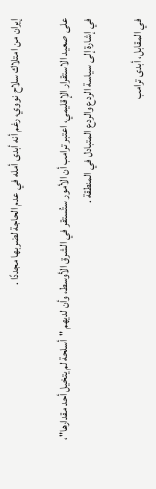إيران من امتلاك سلاح نووي، رغم أنه أبدى أمله في عدم الحاجة لضربها مجددًا .

على صعيد الاستقرار الإقليمي، اعتبر ترامب أن الأمور ستُستقر في الشرق الأوسط، وأن لديهم "أسلحة لم يتخيل أحد مقدارها"، في إشارة إلى سياسة الردع والردع المتبادل في المنطقة .

في المقابل، أبدى ترامب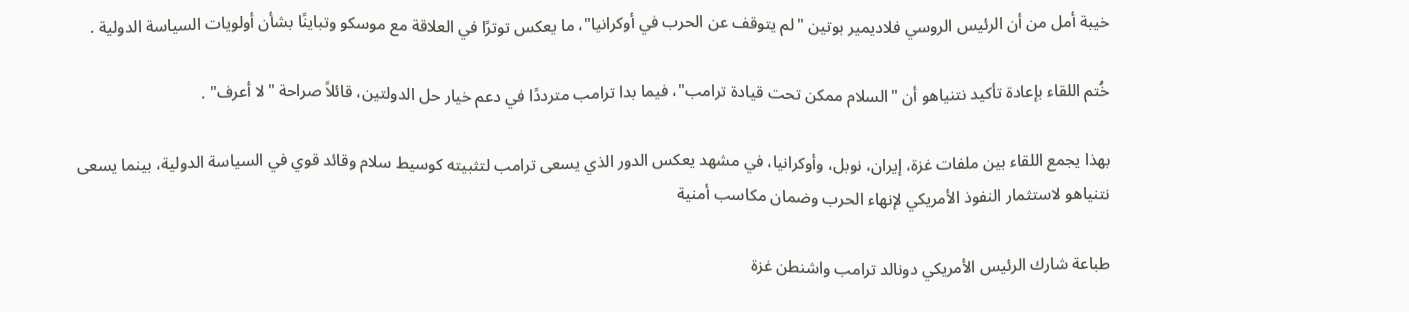خيبة أمل من أن الرئيس الروسي فلاديمير بوتين "لم يتوقف عن الحرب في أوكرانيا"، ما يعكس توترًا في العلاقة مع موسكو وتباينًا بشأن أولويات السياسة الدولية .

خُتم اللقاء بإعادة تأكيد نتنياهو أن "السلام ممكن تحت قيادة ترامب"، فيما بدا ترامب مترددًا في دعم خيار حل الدولتين، قائلاً صراحة "لا أعرف" .

بهذا يجمع اللقاء بين ملفات غزة، إيران، نوبل، وأوكرانيا، في مشهد يعكس الدور الذي يسعى ترامب لتثبيته كوسيط سلام وقائد قوي في السياسة الدولية، بينما يسعى نتنياهو لاستثمار النفوذ الأمريكي لإنهاء الحرب وضمان مكاسب أمنية

طباعة شارك الرئيس الأمريكي دونالد ترامب واشنطن غزة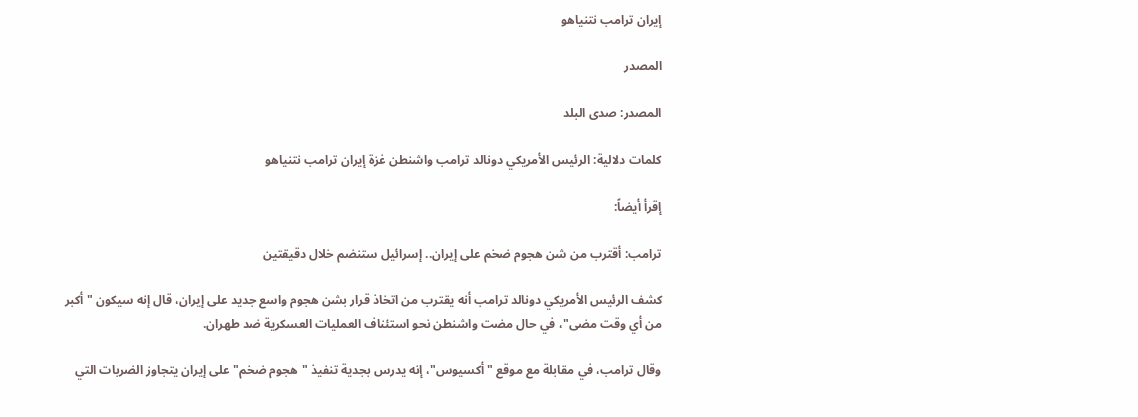إيران ترامب نتنياهو

المصدر

المصدر: صدى البلد

كلمات دلالية: الرئيس الأمريكي دونالد ترامب واشنطن غزة إيران ترامب نتنياهو

إقرأ أيضاً:

ترامب: أقترب من شن هجوم ضخم على إيران.. إسرائيل ستنضم خلال دقيقتين

كشف الرئيس الأمريكي دونالد ترامب أنه يقترب من اتخاذ قرار بشن هجوم واسع جديد على إيران، قال إنه سيكون "أكبر من أي وقت مضى"، في حال مضت واشنطن نحو استئناف العمليات العسكرية ضد طهران.

وقال ترامب، في مقابلة مع موقع "أكسيوس"، إنه يدرس بجدية تنفيذ "هجوم ضخم" على إيران يتجاوز الضربات التي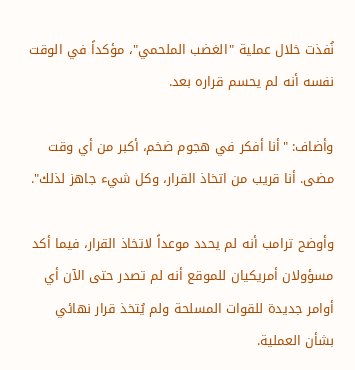نُفذت خلال عملية "الغضب الملحمي"، مؤكداً في الوقت نفسه أنه لم يحسم قراره بعد.

وأضاف: "أنا أفكر في هجوم ضخم، أكبر من أي وقت مضى. أنا قريب من اتخاذ القرار، وكل شيء جاهز لذلك".

وأوضح ترامب أنه لم يحدد موعداً لاتخاذ القرار، فيما أكد مسؤولان أمريكيان للموقع أنه لم تصدر حتى الآن أي أوامر جديدة للقوات المسلحة ولم يُتخذ قرار نهائي بشأن العملية.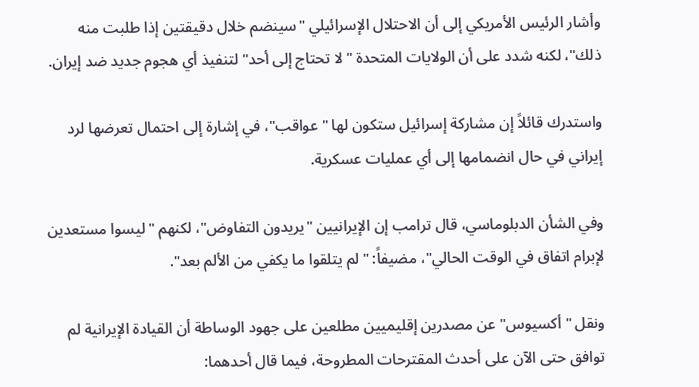وأشار الرئيس الأمريكي إلى أن الاحتلال الإسرائيلي "سينضم خلال دقيقتين إذا طلبت منه ذلك"، لكنه شدد على أن الولايات المتحدة "لا تحتاج إلى أحد" لتنفيذ أي هجوم جديد ضد إيران.

واستدرك قائلاً إن مشاركة إسرائيل ستكون لها "عواقب"، في إشارة إلى احتمال تعرضها لرد إيراني في حال انضمامها إلى أي عمليات عسكرية.

وفي الشأن الدبلوماسي، قال ترامب إن الإيرانيين "يريدون التفاوض"، لكنهم "ليسوا مستعدين لإبرام اتفاق في الوقت الحالي"، مضيفاً: "لم يتلقوا ما يكفي من الألم بعد".

ونقل "أكسيوس" عن مصدرين إقليميين مطلعين على جهود الوساطة أن القيادة الإيرانية لم توافق حتى الآن على أحدث المقترحات المطروحة، فيما قال أحدهما: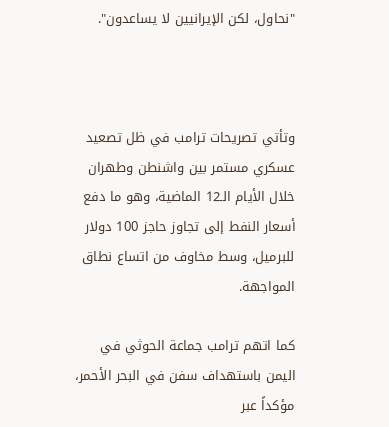"نحاول، لكن الإيرانيين لا يساعدون".



وتأتي تصريحات ترامب في ظل تصعيد عسكري مستمر بين واشنطن وطهران خلال الأيام الـ12 الماضية، وهو ما دفع أسعار النفط إلى تجاوز حاجز 100 دولار للبرميل، وسط مخاوف من اتساع نطاق المواجهة.

كما اتهم ترامب جماعة الحوثي في اليمن باستهداف سفن في البحر الأحمر، مؤكداً عبر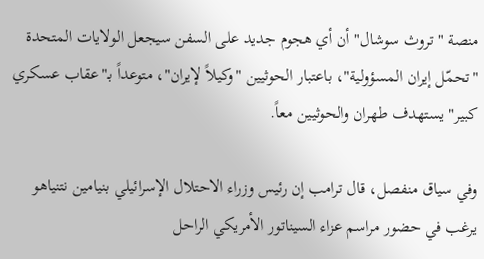منصة "تروث سوشال" أن أي هجوم جديد على السفن سيجعل الولايات المتحدة "تحمّل إيران المسؤولية"، باعتبار الحوثيين "وكيلاً لإيران"، متوعداً بـ"عقاب عسكري كبير" يستهدف طهران والحوثيين معاً.

وفي سياق منفصل، قال ترامب إن رئيس وزراء الاحتلال الإسرائيلي بنيامين نتنياهو يرغب في حضور مراسم عزاء السيناتور الأمريكي الراحل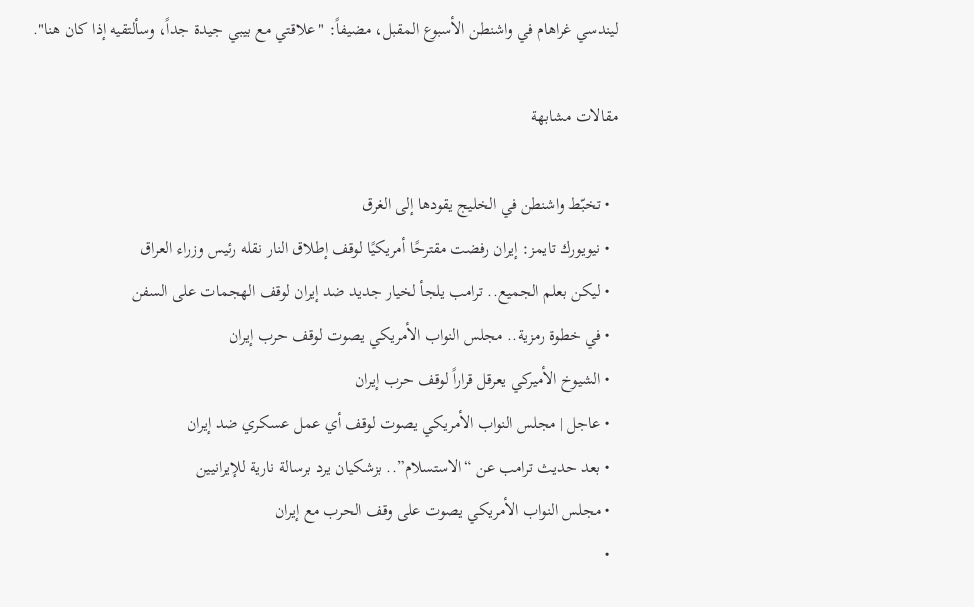ليندسي غراهام في واشنطن الأسبوع المقبل، مضيفاً: "علاقتي مع بيبي جيدة جداً، وسألتقيه إذا كان هنا".

مقالات مشابهة

  • تخبّط واشنطن في الخليج يقودها إلى الغرق
  • نيويورك تايمز: إيران رفضت مقترحًا أمريكيًا لوقف إطلاق النار نقله رئيس وزراء العراق
  • ليكن بعلم الجميع.. ترامب يلجأ لخيار جديد ضد إيران لوقف الهجمات على السفن
  • في خطوة رمزية.. مجلس النواب الأمريكي يصوت لوقف حرب إيران
  • الشيوخ الأميركي يعرقل قراراً لوقف حرب إيران
  • عاجل | مجلس النواب الأمريكي يصوت لوقف أي عمل عسكري ضد إيران
  • بعد حديث ترامب عن “الاستسلام”.. بزشكيان يرد برسالة نارية للإيرانيين
  • مجلس النواب الأمريكي يصوت على وقف الحرب مع إيران
  •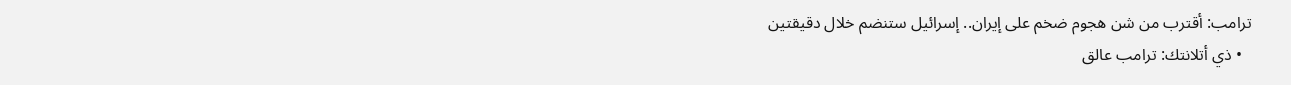ترامب: أقترب من شن هجوم ضخم على إيران.. إسرائيل ستنضم خلال دقيقتين
  • ذي أتلانتك: ترامب عالق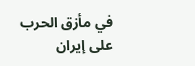في مأزق الحرب على إيران